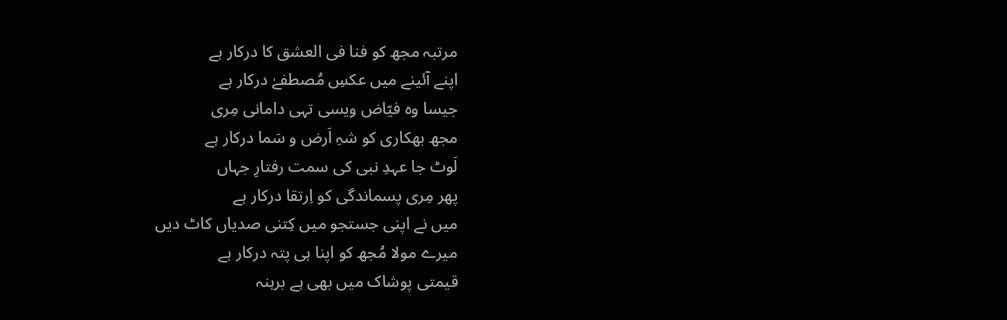مرتبہ مجھ کو فنا فی العشق کا درکار ہے
اپنے آئینے میں عکسِ مُصطفےٰ درکار ہے
جیسا وہ فیّاض ویسی تہی دامانی مِری
مجھ بھکاری کو شہِ اَرض و سَما درکار ہے
لَوٹ جا عہدِ نبی کی سمت رفتارِ جہاں
پھر مِری پسماندگی کو اِرتقا درکار ہے
میں نے اپنی جستجو میں کِتنی صدیاں کاٹ دیں
میرے مولا مُجھ کو اپنا ہی پتہ درکار ہے
قیمتی پوشاک میں بھی ہے برہنہ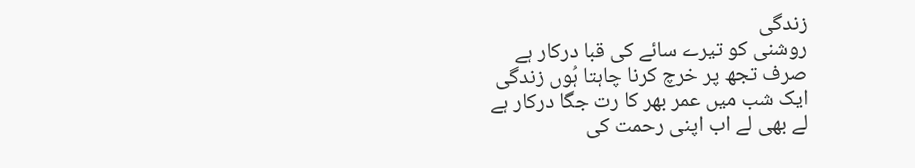زندگی
روشنی کو تیرے سائے کی قبا درکار ہے
صرف تجھ پر خرچ کرنا چاہتا ہُوں زندگی
ایک شب میں عمر بھر کا رت جگا درکار ہے
لے بھی لے اب اپنی رحمت کی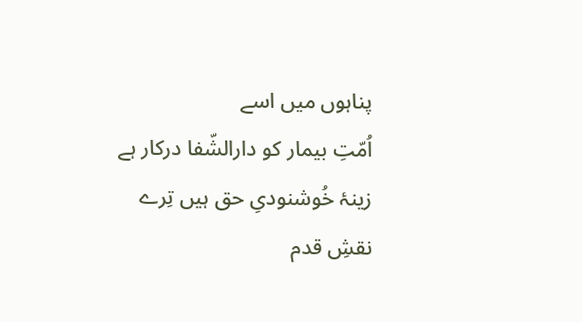پناہوں میں اسے
اُمّتِ بیمار کو دارالشّفا درکار ہے
زینۂ خُوشنودیِ حق ہیں تِرے نقشِ قدم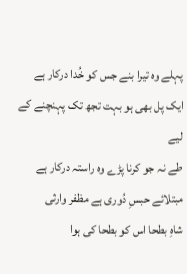پہلے وہ تیرا بنے جس کو خُدا درکار ہے
ایک پل بھی ہو بہت تجھ تک پہنچنے کے لیے
طے نہ جو کرنا پڑے وہ راستہ درکار ہے
مبتلائے حبسِ دُوری ہے مظفر وارثی
شاہِ بطحا اس کو بطحا کی ہوا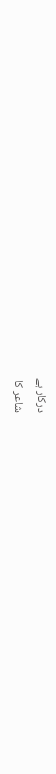درکار ہے
شاعر کا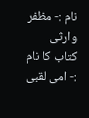نام :- مظفر وارثی
کتاب کا نام :- امی لقبی